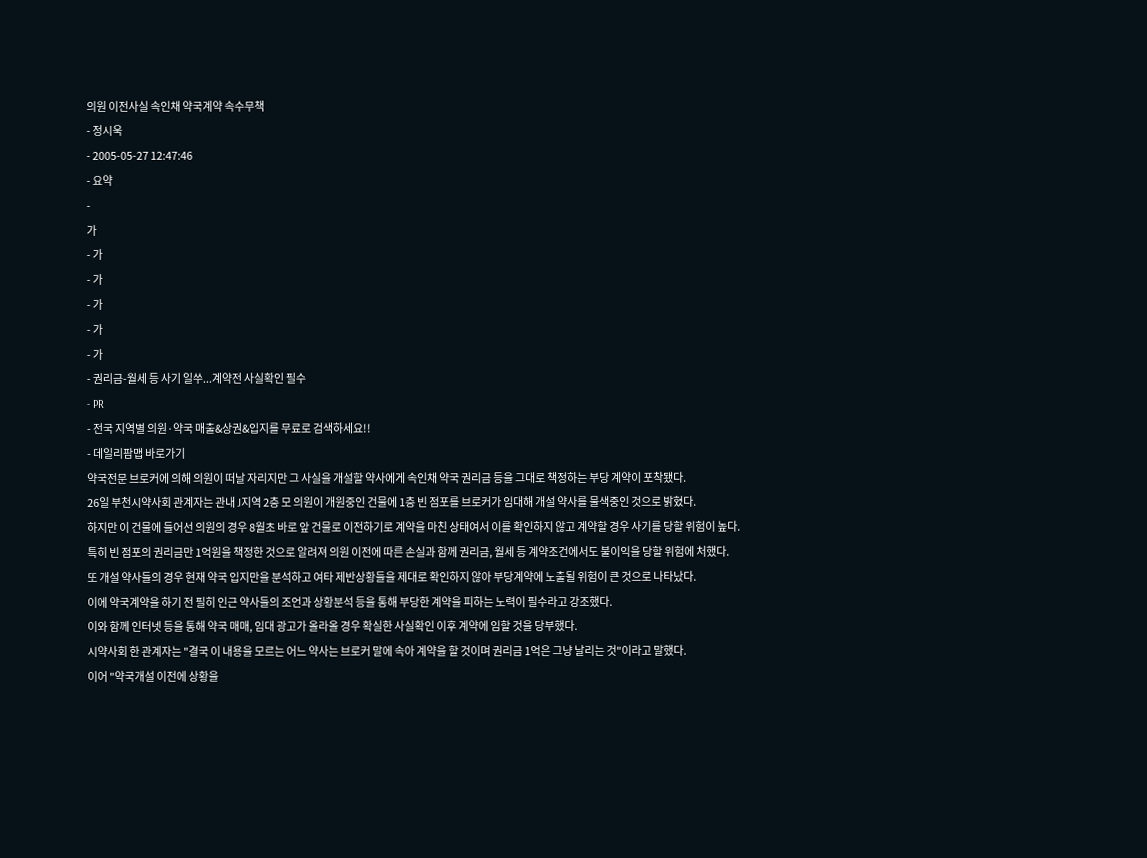의원 이전사실 속인채 약국계약 속수무책
- 정시욱
- 2005-05-27 12:47:46
- 요약
-
가
- 가
- 가
- 가
- 가
- 가
- 권리금-월세 등 사기 일쑤...계약전 사실확인 필수
- PR
- 전국 지역별 의원·약국 매출&상권&입지를 무료로 검색하세요!!
- 데일리팜맵 바로가기
약국전문 브로커에 의해 의원이 떠날 자리지만 그 사실을 개설할 약사에게 속인채 약국 권리금 등을 그대로 책정하는 부당 계약이 포착됐다.
26일 부천시약사회 관계자는 관내 J지역 2층 모 의원이 개원중인 건물에 1층 빈 점포를 브로커가 임대해 개설 약사를 물색중인 것으로 밝혔다.
하지만 이 건물에 들어선 의원의 경우 8월초 바로 앞 건물로 이전하기로 계약을 마친 상태여서 이를 확인하지 않고 계약할 경우 사기를 당할 위험이 높다.
특히 빈 점포의 권리금만 1억원을 책정한 것으로 알려져 의원 이전에 따른 손실과 함께 권리금, 월세 등 계약조건에서도 불이익을 당할 위험에 처했다.
또 개설 약사들의 경우 현재 약국 입지만을 분석하고 여타 제반상황들을 제대로 확인하지 않아 부당계약에 노출될 위험이 큰 것으로 나타났다.
이에 약국계약을 하기 전 필히 인근 약사들의 조언과 상황분석 등을 통해 부당한 계약을 피하는 노력이 필수라고 강조했다.
이와 함께 인터넷 등을 통해 약국 매매, 임대 광고가 올라올 경우 확실한 사실확인 이후 계약에 임할 것을 당부했다.
시약사회 한 관계자는 "결국 이 내용을 모르는 어느 약사는 브로커 말에 속아 계약을 할 것이며 권리금 1억은 그냥 날리는 것"이라고 말했다.
이어 "약국개설 이전에 상황을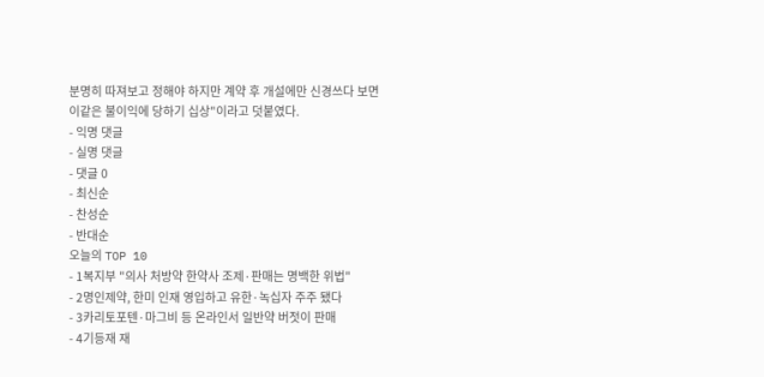분명히 따져보고 정해야 하지만 계약 후 개설에만 신경쓰다 보면 이같은 불이익에 당하기 십상"이라고 덧붙였다.
- 익명 댓글
- 실명 댓글
- 댓글 0
- 최신순
- 찬성순
- 반대순
오늘의 TOP 10
- 1복지부 "의사 처방약 한약사 조제·판매는 명백한 위법"
- 2명인제약, 한미 인재 영입하고 유한·녹십자 주주 됐다
- 3카리토포텐·마그비 등 온라인서 일반약 버젓이 판매
- 4기등재 재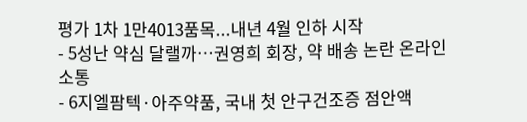평가 1차 1만4013품목...내년 4월 인하 시작
- 5성난 약심 달랠까…권영희 회장, 약 배송 논란 온라인 소통
- 6지엘팜텍·아주약품, 국내 첫 안구건조증 점안액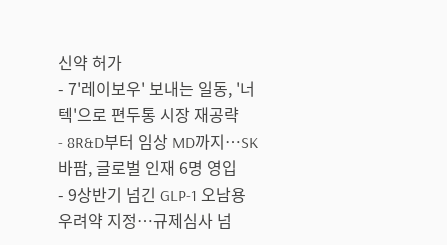신약 허가
- 7'레이보우' 보내는 일동, '너텍'으로 편두통 시장 재공략
- 8R&D부터 임상 MD까지…SK바팜, 글로벌 인재 6명 영입
- 9상반기 넘긴 GLP-1 오남용우려약 지정…규제심사 넘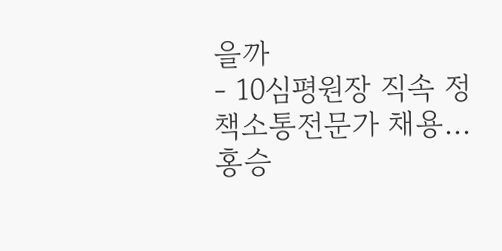을까
- 10심평원장 직속 정책소통전문가 채용...홍승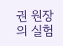권 원장의 실험